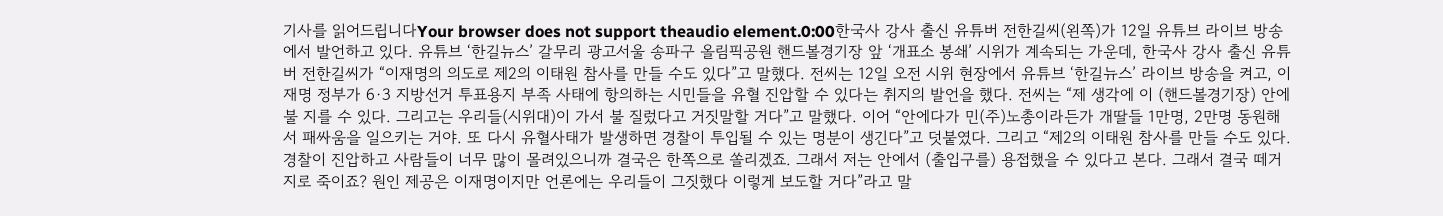기사를 읽어드립니다Your browser does not support theaudio element.0:00한국사 강사 출신 유튜버 전한길씨(왼쪽)가 12일 유튜브 라이브 방송에서 발언하고 있다. 유튜브 ‘한길뉴스’ 갈무리 광고서울 송파구 올림픽공원 핸드볼경기장 앞 ‘개표소 봉쇄’ 시위가 계속되는 가운데, 한국사 강사 출신 유튜버 전한길씨가 “이재명의 의도로 제2의 이태원 참사를 만들 수도 있다”고 말했다. 전씨는 12일 오전 시위 현장에서 유튜브 ‘한길뉴스’ 라이브 방송을 켜고, 이재명 정부가 6·3 지방선거 투표용지 부족 사태에 항의하는 시민들을 유혈 진압할 수 있다는 취지의 발언을 했다. 전씨는 “제 생각에 이 (핸드볼경기장) 안에 불 지를 수 있다. 그리고는 우리들(시위대)이 가서 불 질렀다고 거짓말할 거다”고 말했다. 이어 “안에다가 민(주)노총이라든가 개딸들 1만명, 2만명 동원해서 패싸움을 일으키는 거야. 또 다시 유혈사태가 발생하면 경찰이 투입될 수 있는 명분이 생긴다”고 덧붙였다. 그리고 “제2의 이태원 참사를 만들 수도 있다. 경찰이 진압하고 사람들이 너무 많이 몰려있으니까 결국은 한쪽으로 쏠리겠죠. 그래서 저는 안에서 (출입구를) 용접했을 수 있다고 본다. 그래서 결국 떼거지로 죽이죠? 원인 제공은 이재명이지만 언론에는 우리들이 그짓했다 이렇게 보도할 거다”라고 말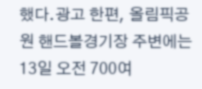했다.광고 한편, 올림픽공원 핸드볼경기장 주변에는 13일 오전 700여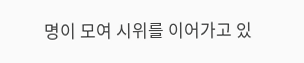명이 모여 시위를 이어가고 있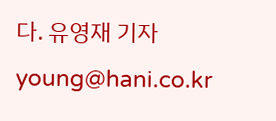다. 유영재 기자 young@hani.co.kr